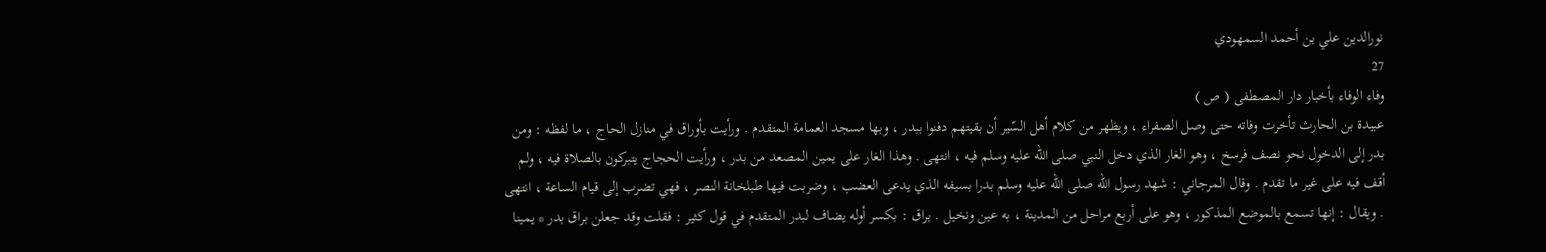نورالدين علي بن أحمد السمهودي
27
وفاء الوفاء بأخبار دار المصطفى ( ص )
عبيدة بن الحارث تأخرت وفاته حتى وصل الصفراء ، ويظهر من كلام أهل السّير أن بقيتهم دفنوا ببدر ، وبها مسجد العمامة المتقدم . ورأيت بأوراق في منازل الحاج ، ما لفظه : ومن بدر إلى الدخول نحو نصف فرسخ ، وهو الغار الذي دخل النبي صلى اللّه عليه وسلم فيه ، انتهى . وهذا الغار على يمين المصعد من بدر ، ورأيت الحجاج يتبركون بالصلاة فيه ، ولم أقف فيه على غير ما تقدم . وقال المرجاني : شهد رسول الله صلى اللّه عليه وسلم بدرا بسيفه الذي يدعى العضب ، وضربت فيها طبلخانة النصر ، فهي تضرب إلى قيام الساعة ، انتهى . ويقال : إنها تسمع بالموضع المذكور ، وهو على أربع مراحل من المدينة ، به عين ونخيل . براق : بكسر أوله يضاف لبدر المتقدم في قول كثير : فقلت وقد جعلن براق بدر * يمينا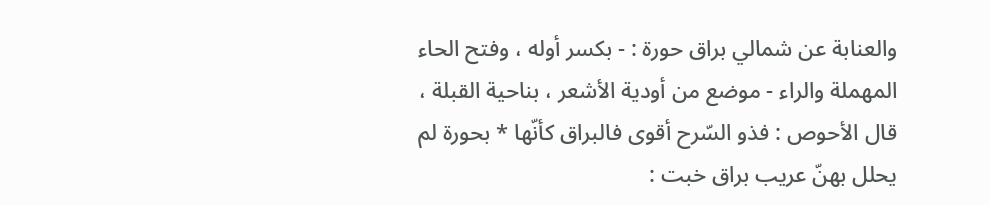والعنابة عن شمالي براق حورة : - بكسر أوله ، وفتح الحاء المهملة والراء - موضع من أودية الأشعر ، بناحية القبلة ، قال الأحوص : فذو السّرح أقوى فالبراق كأنّها * بحورة لم يحلل بهنّ عريب براق خبت :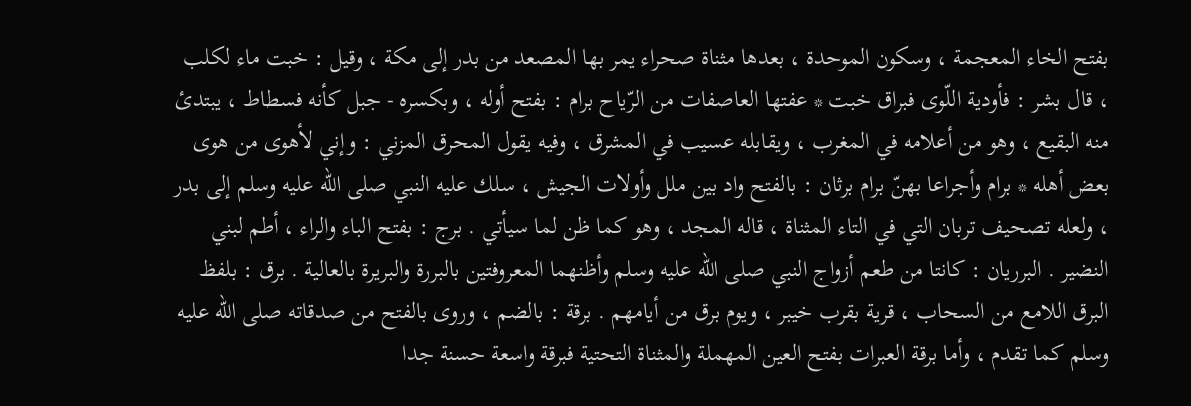بفتح الخاء المعجمة ، وسكون الموحدة ، بعدها مثناة صحراء يمر بها المصعد من بدر إلى مكة ، وقيل : خبت ماء لكلب ، قال بشر : فأودية اللّوى فبراق خبت * عفتها العاصفات من الرّياح برام : بفتح أوله ، وبكسره - جبل كأنه فسطاط ، يبتدئ منه البقيع ، وهو من أعلامه في المغرب ، ويقابله عسيب في المشرق ، وفيه يقول المحرق المزني : وإني لأهوى من هوى بعض أهله * برام وأجراعا بهنّ برام برثان : بالفتح واد بين ملل وأولات الجيش ، سلك عليه النبي صلى اللّه عليه وسلم إلى بدر ، ولعله تصحيف تربان التي في التاء المثناة ، قاله المجد ، وهو كما ظن لما سيأتي . برج : بفتح الباء والراء ، أطم لبني النضير . البرريان : كانتا من طعم أزواج النبي صلى اللّه عليه وسلم وأظنهما المعروفتين بالبررة والبريرة بالعالية . برق : بلفظ البرق اللامع من السحاب ، قرية بقرب خيبر ، ويوم برق من أيامهم . برقة : بالضم ، وروى بالفتح من صدقاته صلى اللّه عليه وسلم كما تقدم ، وأما برقة العبرات بفتح العين المهملة والمثناة التحتية فبرقة واسعة حسنة جدا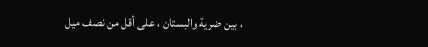، بين ضرية والبستان ، على أقل من نصف ميل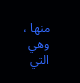منها ، وهي التي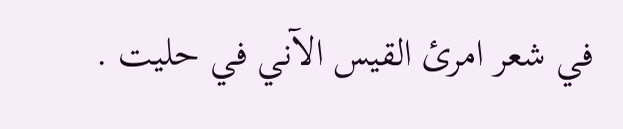في شعر امرئ القيس الآني في حليت .